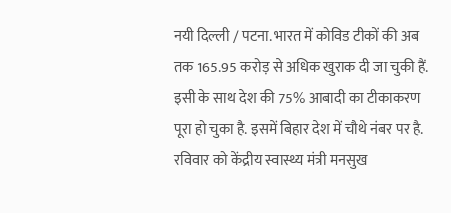नयी दिल्ली / पटना. भारत में कोविड टीकों की अब तक 165.95 करोड़ से अधिक खुराक दी जा चुकी हैं. इसी के साथ देश की 75% आबादी का टीकाकरण पूरा हो चुका है. इसमें बिहार देश में चौथे नंबर पर है. रविवार को केंद्रीय स्वास्थ्य मंत्री मनसुख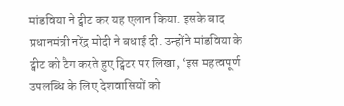मांडविया ने ट्वीट कर यह एलान किया. इसके बाद प्रधानमंत्री नरेंद्र मोदी ने बधाई दी. उन्होंने मांडविया के ट्वीट को टैग करते हुए ट्विटर पर लिखा, ‘इस महत्वपूर्ण उपलब्धि के लिए देशवासियों को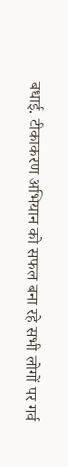बधाई. टीकाकरण अभियान को सफल बना रहे सभी लोगों पर गर्व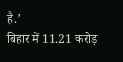है.’
बिहार में 11.21 करोड़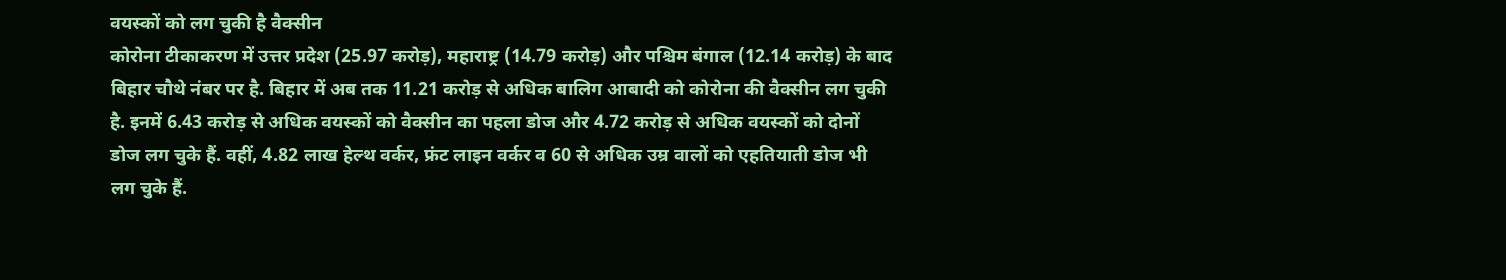वयस्कों को लग चुकी है वैक्सीन
कोरोना टीकाकरण में उत्तर प्रदेश (25.97 करोड़), महाराष्ट्र (14.79 करोड़) और पश्चिम बंगाल (12.14 करोड़) के बाद बिहार चौथे नंबर पर है. बिहार में अब तक 11.21 करोड़ से अधिक बालिग आबादी को कोरोना की वैक्सीन लग चुकी है. इनमें 6.43 करोड़ से अधिक वयस्कों को वैक्सीन का पहला डोज और 4.72 करोड़ से अधिक वयस्कों को दोनों डोज लग चुके हैं. वहीं, 4.82 लाख हेल्थ वर्कर, फ्रंट लाइन वर्कर व 60 से अधिक उम्र वालों को एहतियाती डोज भी लग चुके हैं.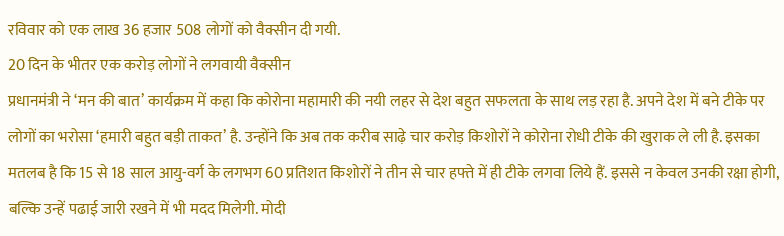रविवार को एक लाख 36 हजार 508 लोगों को वैक्सीन दी गयी.
20 दिन के भीतर एक करोड़ लोगों ने लगवायी वैक्सीन
प्रधानमंत्री ने ‘मन की बात’ कार्यक्रम में कहा कि कोरोना महामारी की नयी लहर से देश बहुत सफलता के साथ लड़ रहा है. अपने देश में बने टीके पर लोगों का भरोसा ‘हमारी बहुत बड़ी ताकत’ है. उन्होंने कि अब तक करीब साढ़े चार करोड़ किशोरों ने कोरोना रोधी टीके की खुराक ले ली है. इसका मतलब है कि 15 से 18 साल आयु-वर्ग के लगभग 60 प्रतिशत किशोरों ने तीन से चार हफ्ते में ही टीके लगवा लिये हैं. इससे न केवल उनकी रक्षा होगी, बल्कि उन्हें पढाई जारी रखने में भी मदद मिलेगी. मोदी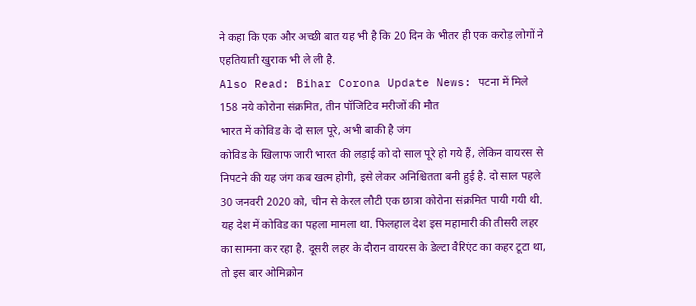ने कहा कि एक और अच्छी बात यह भी है कि 20 दिन के भीतर ही एक करोड़ लोगों ने एहतियाती खुराक भी ले ली है.
Also Read: Bihar Corona Update News: पटना में मिले 158 नये कोरोना संक्रमित, तीन पॉजिटिव मरीजों की मौत
भारत में कोविड के दो साल पूरे, अभी बाकी है जंग
कोविड के खिलाफ जारी भारत की लड़ाई को दो साल पूरे हो गये हैं, लेकिन वायरस से निपटने की यह जंग कब खत्म होगी, इसे लेकर अनिश्चितता बनी हुई है. दो साल पहले 30 जनवरी 2020 को, चीन से केरल लौटी एक छात्रा कोरोना संक्रमित पायी गयी थी. यह देश में कोविड का पहला मामला था. फिलहाल देश इस महामारी की तीसरी लहर का सामना कर रहा है. दूसरी लहर के दौरान वायरस के डेल्टा वैरिएंट का कहर टूटा था, तो इस बार ओमिक्रोन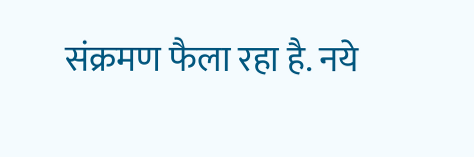संक्रमण फैला रहा है. नये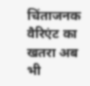चिंताजनक वैरिएंट का खतरा अब भी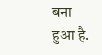बना हुआ है.